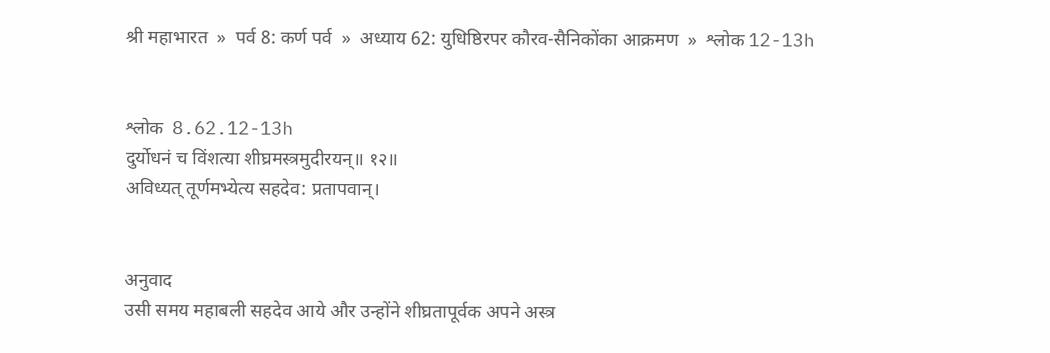श्री महाभारत  »  पर्व 8: कर्ण पर्व  »  अध्याय 62: युधिष्ठिरपर कौरव-सैनिकोंका आक्रमण  »  श्लोक 12-13h


श्लोक  8.62.12-13h
दुर्योधनं च विंशत्या शीघ्रमस्त्रमुदीरयन्॥ १२॥
अविध्यत् तूर्णमभ्येत्य सहदेव: प्रतापवान्।


अनुवाद
उसी समय महाबली सहदेव आये और उन्होंने शीघ्रतापूर्वक अपने अस्त्र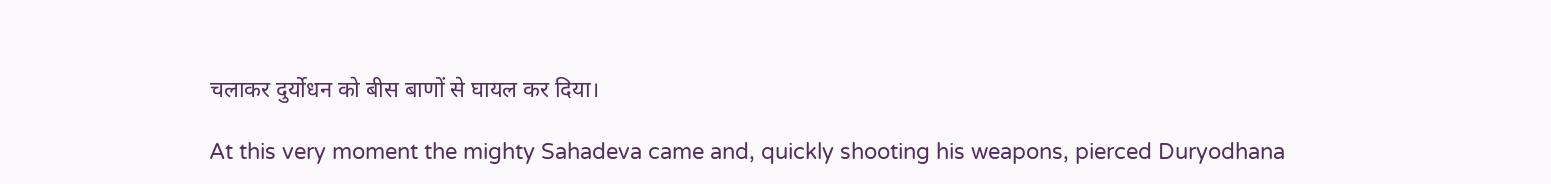चलाकर दुर्योधन को बीस बाणों से घायल कर दिया।

At this very moment the mighty Sahadeva came and, quickly shooting his weapons, pierced Duryodhana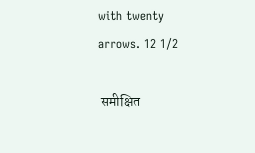with twenty arrows. 12 1/2

 समीक्षित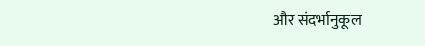और संदर्भानुकूल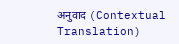अनुवाद (Contextual Translation)